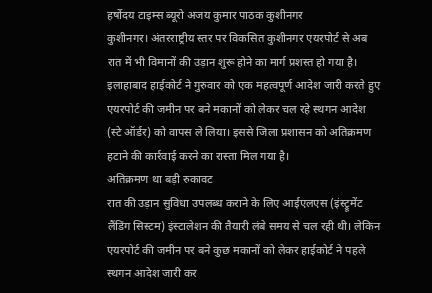हर्षोदय टाइम्स ब्यूरो अजय कुमार पाठक कुशीनगर
कुशीनगर। अंतरराष्ट्रीय स्तर पर विकसित कुशीनगर एयरपोर्ट से अब रात में भी विमानों की उड़ान शुरू होने का मार्ग प्रशस्त हो गया है। इलाहाबाद हाईकोर्ट ने गुरुवार को एक महत्वपूर्ण आदेश जारी करते हुए एयरपोर्ट की जमीन पर बने मकानों को लेकर चल रहे स्थगन आदेश (स्टे ऑर्डर) को वापस ले लिया। इससे जिला प्रशासन को अतिक्रमण हटाने की कार्रवाई करने का रास्ता मिल गया है।
अतिक्रमण था बड़ी रुकावट
रात की उड़ान सुविधा उपलब्ध कराने के लिए आईएलएस (इंस्ट्रूमेंट लैंडिंग सिस्टम) इंस्टालेशन की तैयारी लंबे समय से चल रही थी। लेकिन एयरपोर्ट की जमीन पर बने कुछ मकानों को लेकर हाईकोर्ट ने पहले स्थगन आदेश जारी कर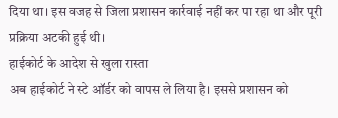दिया था। इस वजह से जिला प्रशासन कार्रवाई नहीं कर पा रहा था और पूरी प्रक्रिया अटकी हुई थी।
हाईकोर्ट के आदेश से खुला रास्ता
अब हाईकोर्ट ने स्टे ऑर्डर को वापस ले लिया है। इससे प्रशासन को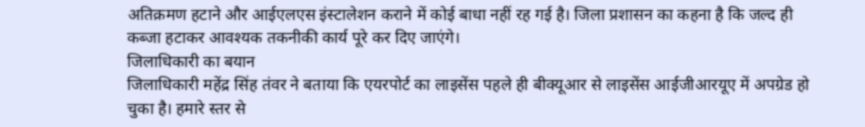अतिक्रमण हटाने और आईएलएस इंस्टालेशन कराने में कोई बाधा नहीं रह गई है। जिला प्रशासन का कहना है कि जल्द ही कब्जा हटाकर आवश्यक तकनीकी कार्य पूरे कर दिए जाएंगे।
जिलाधिकारी का बयान
जिलाधिकारी महेंद्र सिंह तंवर ने बताया कि एयरपोर्ट का लाइसेंस पहले ही बीक्यूआर से लाइसेंस आईजीआरयूए में अपग्रेड हो चुका है। हमारे स्तर से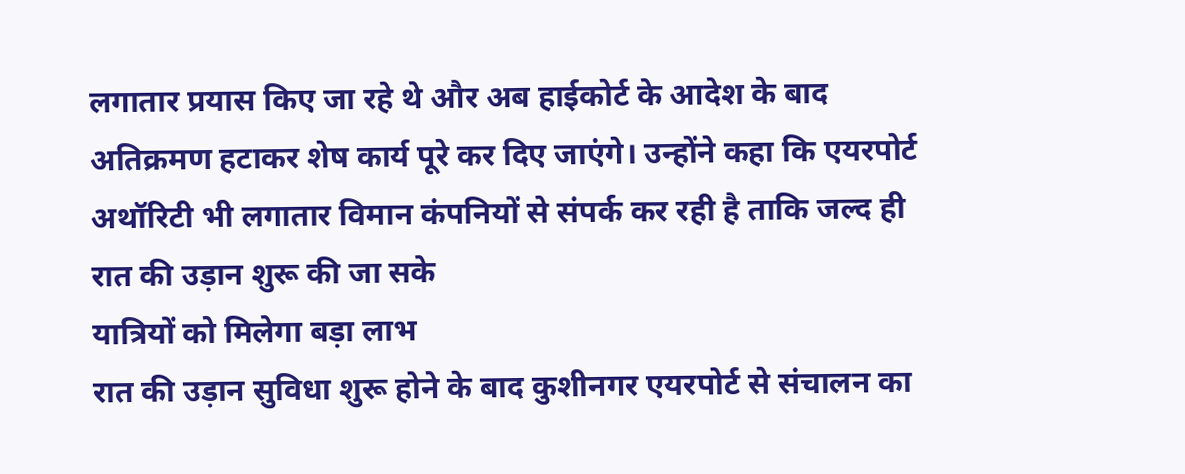लगातार प्रयास किए जा रहे थे और अब हाईकोर्ट के आदेश के बाद अतिक्रमण हटाकर शेष कार्य पूरे कर दिए जाएंगे। उन्होंने कहा कि एयरपोर्ट अथॉरिटी भी लगातार विमान कंपनियों से संपर्क कर रही है ताकि जल्द ही रात की उड़ान शुरू की जा सके
यात्रियों को मिलेगा बड़ा लाभ
रात की उड़ान सुविधा शुरू होने के बाद कुशीनगर एयरपोर्ट से संचालन का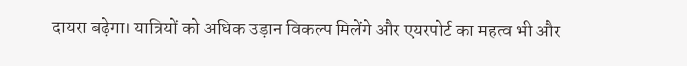दायरा बढ़ेगा। यात्रियों को अधिक उड़ान विकल्प मिलेंगे और एयरपोर्ट का महत्व भी और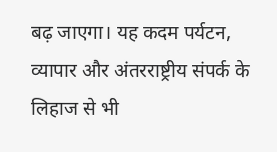बढ़ जाएगा। यह कदम पर्यटन, व्यापार और अंतरराष्ट्रीय संपर्क के लिहाज से भी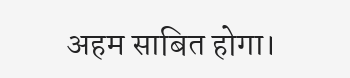अहम साबित होगा।